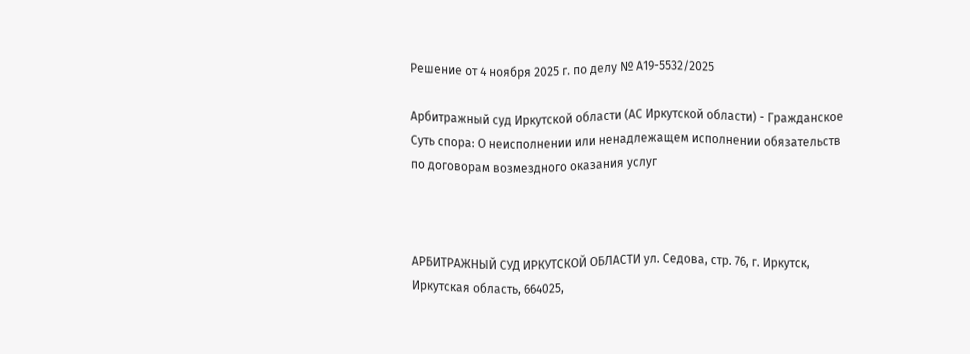Решение от 4 ноября 2025 г. по делу № А19-5532/2025

Арбитражный суд Иркутской области (АС Иркутской области) - Гражданское
Суть спора: О неисполнении или ненадлежащем исполнении обязательств по договорам возмездного оказания услуг



АРБИТРАЖНЫЙ СУД ИРКУТСКОЙ ОБЛАСТИ ул. Седова, стр. 76, г. Иркутск, Иркутская область, 664025,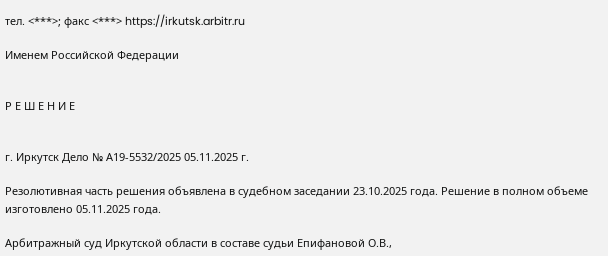тел. <***>; факс <***> https://irkutsk.arbitr.ru

Именем Российской Федерации


Р Е Ш Е Н И Е


г. Иркутск Дело № А19-5532/2025 05.11.2025 г.

Резолютивная часть решения объявлена в судебном заседании 23.10.2025 года. Решение в полном объеме изготовлено 05.11.2025 года.

Арбитражный суд Иркутской области в составе судьи Епифановой О.В.,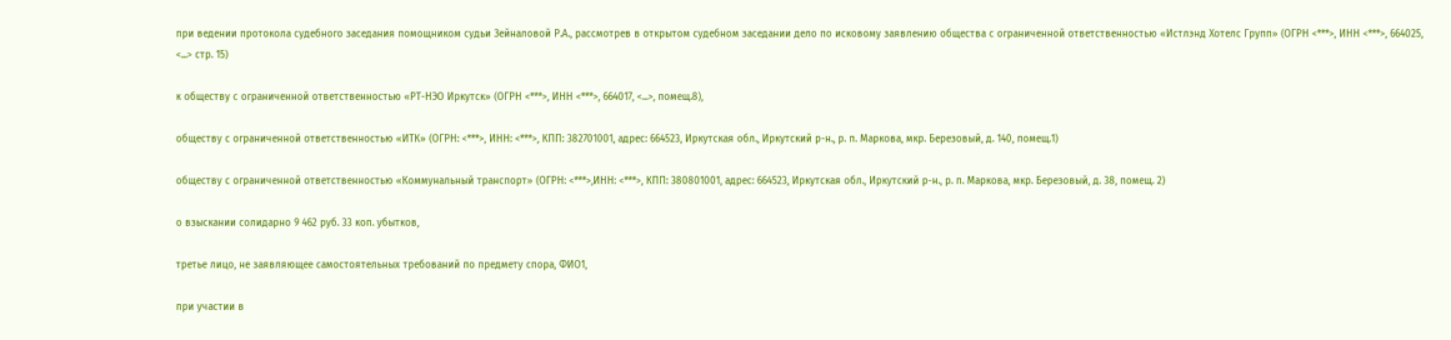при ведении протокола судебного заседания помощником судьи Зейналовой Р.А., рассмотрев в открытом судебном заседании дело по исковому заявлению общества с ограниченной ответственностью «Истлэнд Хотелс Групп» (ОГРН <***>, ИНН <***>, 664025, <...> стр. 15)

к обществу с ограниченной ответственностью «РТ-НЭО Иркутск» (ОГРН <***>, ИНН <***>, 664017, <...>, помещ.8),

обществу с ограниченной ответственностью «ИТК» (ОГРН: <***>, ИНН: <***>, КПП: 382701001, адрес: 664523, Иркутская обл., Иркутский р-н., р. п. Маркова, мкр. Березовый, д. 140, помещ.1)

обществу с ограниченной ответственностью «Коммунальный транспорт» (ОГРН: <***>,ИНН: <***>, КПП: 380801001, адрес: 664523, Иркутская обл., Иркутский р-н., р. п. Маркова, мкр. Березовый, д. 38, помещ. 2)

о взыскании солидарно 9 462 руб. 33 коп. убытков,

третье лицо, не заявляющее самостоятельных требований по предмету спора, ФИО1,

при участии в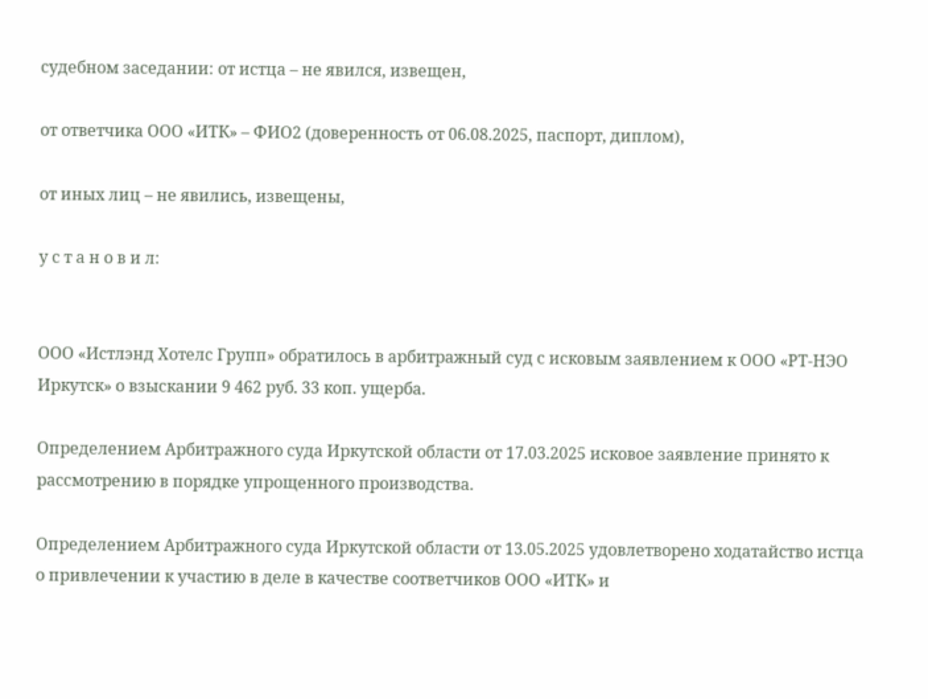судебном заседании: от истца – не явился, извещен,

от ответчика ООО «ИТК» – ФИО2 (доверенность от 06.08.2025, паспорт, диплом),

от иных лиц – не явились, извещены,

у с т а н о в и л:


ООО «Истлэнд Хотелс Групп» обратилось в арбитражный суд с исковым заявлением к ООО «РТ-НЭО Иркутск» о взыскании 9 462 руб. 33 коп. ущерба.

Определением Арбитражного суда Иркутской области от 17.03.2025 исковое заявление принято к рассмотрению в порядке упрощенного производства.

Определением Арбитражного суда Иркутской области от 13.05.2025 удовлетворено ходатайство истца о привлечении к участию в деле в качестве соответчиков ООО «ИТК» и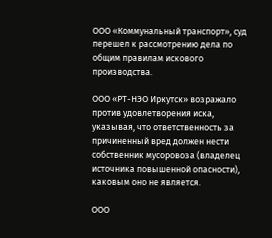ООО «Коммунальный транспорт», суд перешел к рассмотрению дела по общим правилам искового производства.

ООО «РТ-НЭО Иркутск» возражало против удовлетворения иска, указывая, что ответственность за причиненный вред должен нести собственник мусоровоза (владелец источника повышенной опасности), каковым оно не является.

ООО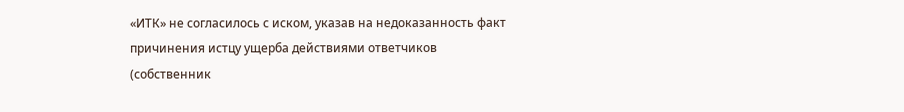«ИТК» не согласилось с иском, указав на недоказанность факт причинения истцу ущерба действиями ответчиков (собственник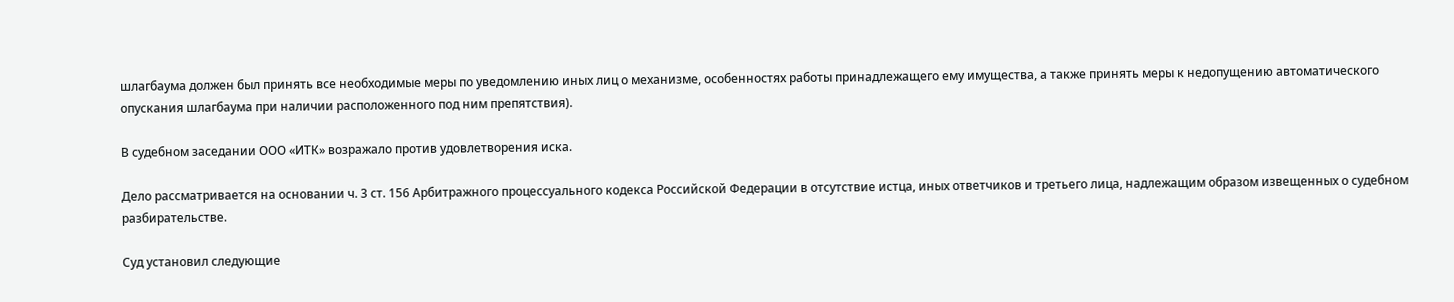шлагбаума должен был принять все необходимые меры по уведомлению иных лиц о механизме, особенностях работы принадлежащего ему имущества, а также принять меры к недопущению автоматического опускания шлагбаума при наличии расположенного под ним препятствия).

В судебном заседании ООО «ИТК» возражало против удовлетворения иска.

Дело рассматривается на основании ч. 3 ст. 156 Арбитражного процессуального кодекса Российской Федерации в отсутствие истца, иных ответчиков и третьего лица, надлежащим образом извещенных о судебном разбирательстве.

Суд установил следующие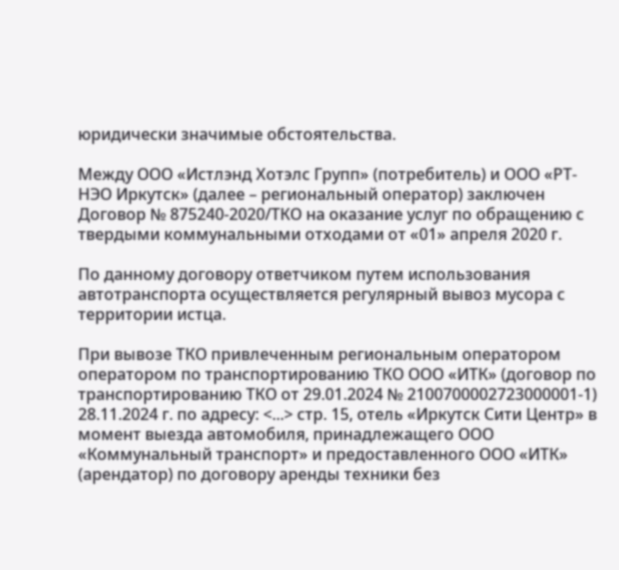юридически значимые обстоятельства.

Между ООО «Истлэнд Хотэлс Групп» (потребитель) и ООО «РТ-НЭО Иркутск» (далее – региональный оператор) заключен Договор № 875240-2020/ТКО на оказание услуг по обращению с твердыми коммунальными отходами от «01» апреля 2020 г.

По данному договору ответчиком путем использования автотранспорта осуществляется регулярный вывоз мусора с территории истца.

При вывозе ТКО привлеченным региональным оператором оператором по транспортированию ТКО ООО «ИТК» (договор по транспортированию ТКО от 29.01.2024 № 2100700002723000001-1) 28.11.2024 г. по адресу: <...> стр. 15, отель «Иркутск Сити Центр» в момент выезда автомобиля, принадлежащего ООО «Коммунальный транспорт» и предоставленного ООО «ИТК» (арендатор) по договору аренды техники без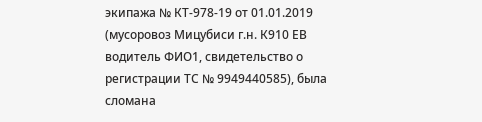экипажа № КТ-978-19 от 01.01.2019 (мусоровоз Мицубиси г.н. К910 ЕВ водитель ФИО1, свидетельство о регистрации ТС № 9949440585), была сломана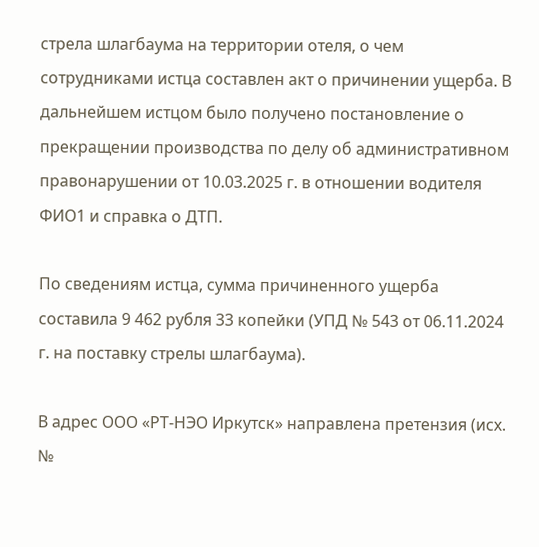стрела шлагбаума на территории отеля, о чем сотрудниками истца составлен акт о причинении ущерба. В дальнейшем истцом было получено постановление о прекращении производства по делу об административном правонарушении от 10.03.2025 г. в отношении водителя ФИО1 и справка о ДТП.

По сведениям истца, сумма причиненного ущерба составила 9 462 рубля 33 копейки (УПД № 543 от 06.11.2024 г. на поставку стрелы шлагбаума).

В адрес ООО «РТ-НЭО Иркутск» направлена претензия (исх. №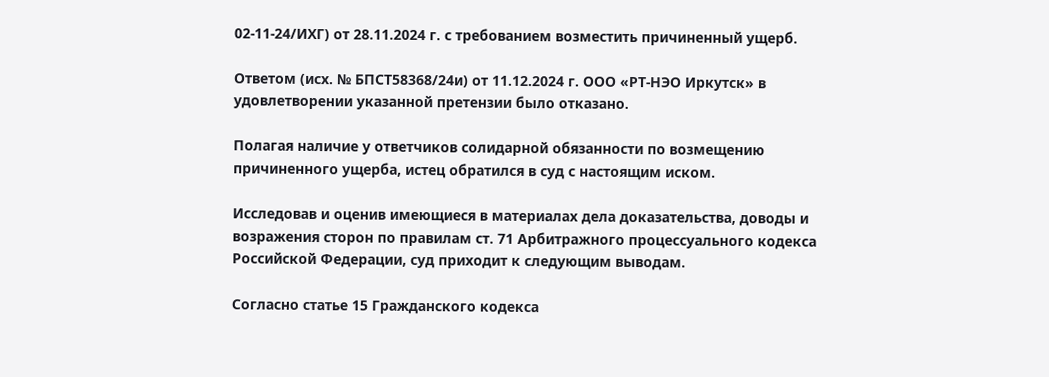02-11-24/ИХГ) от 28.11.2024 г. с требованием возместить причиненный ущерб.

Ответом (исх. № БПСТ58368/24и) от 11.12.2024 г. ООО «РТ-НЭО Иркутск» в удовлетворении указанной претензии было отказано.

Полагая наличие у ответчиков солидарной обязанности по возмещению причиненного ущерба, истец обратился в суд с настоящим иском.

Исследовав и оценив имеющиеся в материалах дела доказательства, доводы и возражения сторон по правилам ст. 71 Арбитражного процессуального кодекса Российской Федерации, суд приходит к следующим выводам.

Согласно статье 15 Гражданского кодекса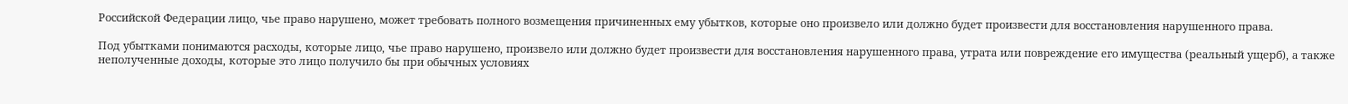Российской Федерации лицо, чье право нарушено, может требовать полного возмещения причиненных ему убытков, которые оно произвело или должно будет произвести для восстановления нарушенного права.

Под убытками понимаются расходы, которые лицо, чье право нарушено, произвело или должно будет произвести для восстановления нарушенного права, утрата или повреждение его имущества (реальный ущерб), а также неполученные доходы, которые это лицо получило бы при обычных условиях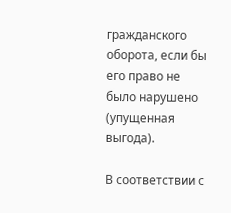гражданского оборота, если бы его право не было нарушено (упущенная выгода).

В соответствии с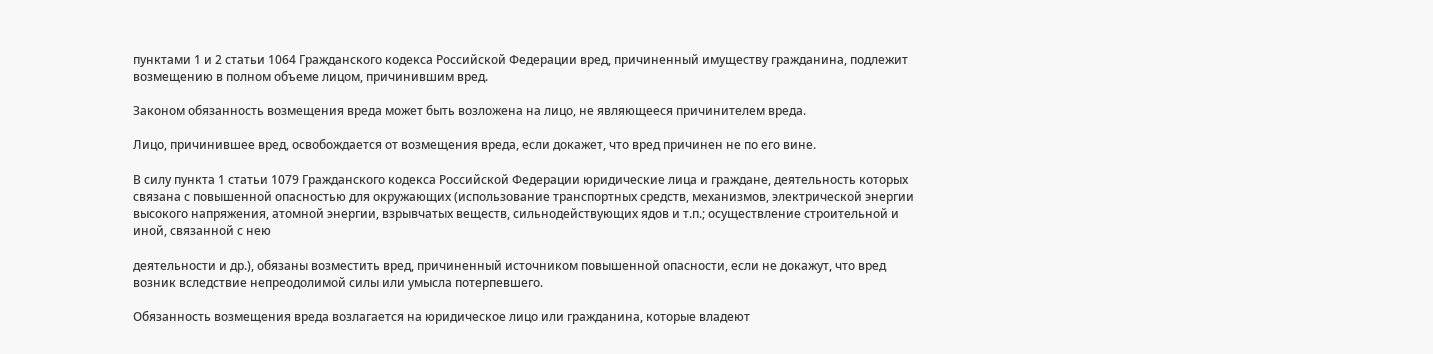пунктами 1 и 2 статьи 1064 Гражданского кодекса Российской Федерации вред, причиненный имуществу гражданина, подлежит возмещению в полном объеме лицом, причинившим вред.

Законом обязанность возмещения вреда может быть возложена на лицо, не являющееся причинителем вреда.

Лицо, причинившее вред, освобождается от возмещения вреда, если докажет, что вред причинен не по его вине.

В силу пункта 1 статьи 1079 Гражданского кодекса Российской Федерации юридические лица и граждане, деятельность которых связана с повышенной опасностью для окружающих (использование транспортных средств, механизмов, электрической энергии высокого напряжения, атомной энергии, взрывчатых веществ, сильнодействующих ядов и т.п.; осуществление строительной и иной, связанной с нею

деятельности и др.), обязаны возместить вред, причиненный источником повышенной опасности, если не докажут, что вред возник вследствие непреодолимой силы или умысла потерпевшего.

Обязанность возмещения вреда возлагается на юридическое лицо или гражданина, которые владеют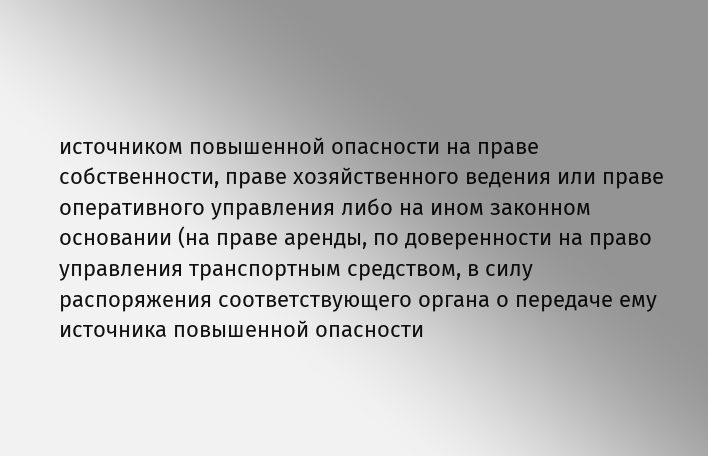источником повышенной опасности на праве собственности, праве хозяйственного ведения или праве оперативного управления либо на ином законном основании (на праве аренды, по доверенности на право управления транспортным средством, в силу распоряжения соответствующего органа о передаче ему источника повышенной опасности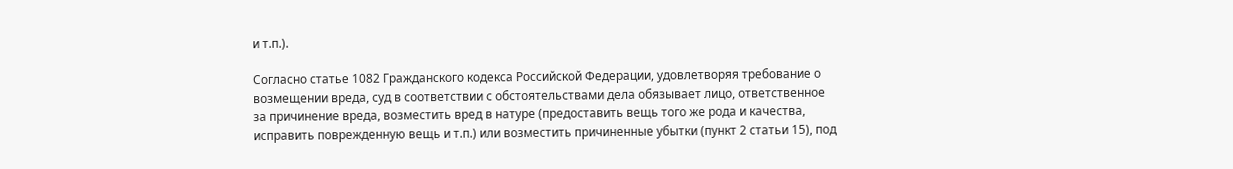и т.п.).

Согласно статье 1082 Гражданского кодекса Российской Федерации, удовлетворяя требование о возмещении вреда, суд в соответствии с обстоятельствами дела обязывает лицо, ответственное за причинение вреда, возместить вред в натуре (предоставить вещь того же рода и качества, исправить поврежденную вещь и т.п.) или возместить причиненные убытки (пункт 2 статьи 15), под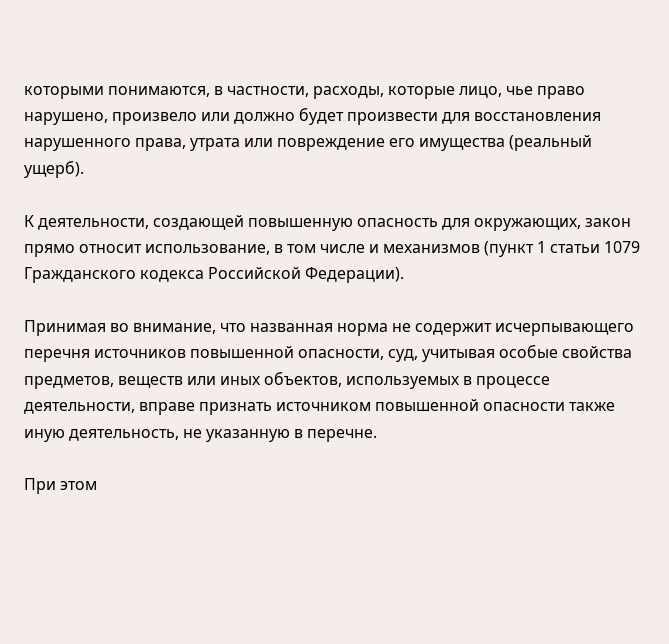которыми понимаются, в частности, расходы, которые лицо, чье право нарушено, произвело или должно будет произвести для восстановления нарушенного права, утрата или повреждение его имущества (реальный ущерб).

К деятельности, создающей повышенную опасность для окружающих, закон прямо относит использование, в том числе и механизмов (пункт 1 статьи 1079 Гражданского кодекса Российской Федерации).

Принимая во внимание, что названная норма не содержит исчерпывающего перечня источников повышенной опасности, суд, учитывая особые свойства предметов, веществ или иных объектов, используемых в процессе деятельности, вправе признать источником повышенной опасности также иную деятельность, не указанную в перечне.

При этом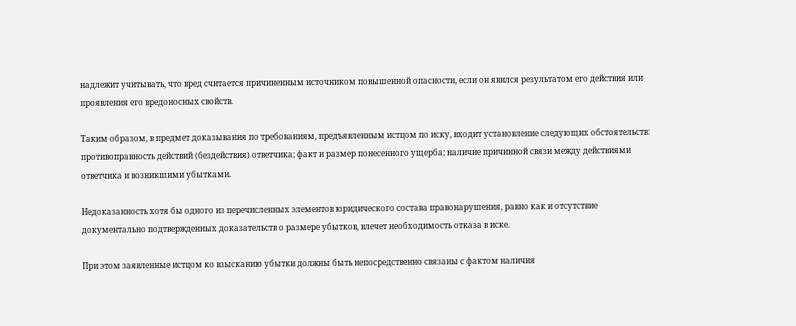надлежит учитывать, что вред считается причиненным источником повышенной опасности, если он явился результатом его действия или проявления его вредоносных свойств.

Таким образом, в предмет доказывания по требованиям, предъявленным истцом по иску, входит установление следующих обстоятельств: противоправность действий (бездействия) ответчика; факт и размер понесенного ущерба; наличие причинной связи между действиями ответчика и возникшими убытками.

Недоказанность хотя бы одного из перечисленных элементов юридического состава правонарушения, равно как и отсутствие документально подтвержденных доказательств о размере убытков, влечет необходимость отказа в иске.

При этом заявленные истцом ко взысканию убытки должны быть непосредственно связаны с фактом наличия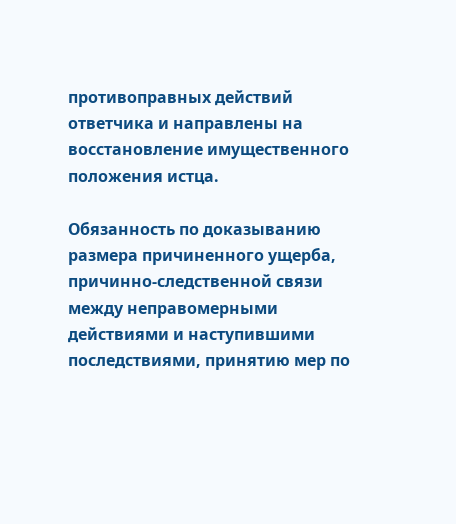противоправных действий ответчика и направлены на восстановление имущественного положения истца.

Обязанность по доказыванию размера причиненного ущерба, причинно-следственной связи между неправомерными действиями и наступившими последствиями, принятию мер по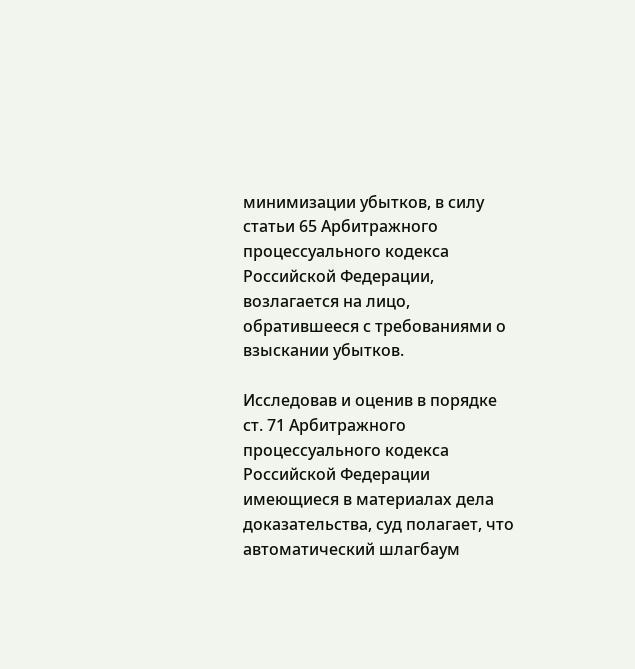минимизации убытков, в силу статьи 65 Арбитражного процессуального кодекса Российской Федерации, возлагается на лицо, обратившееся с требованиями о взыскании убытков.

Исследовав и оценив в порядке ст. 71 Арбитражного процессуального кодекса Российской Федерации имеющиеся в материалах дела доказательства, суд полагает, что автоматический шлагбаум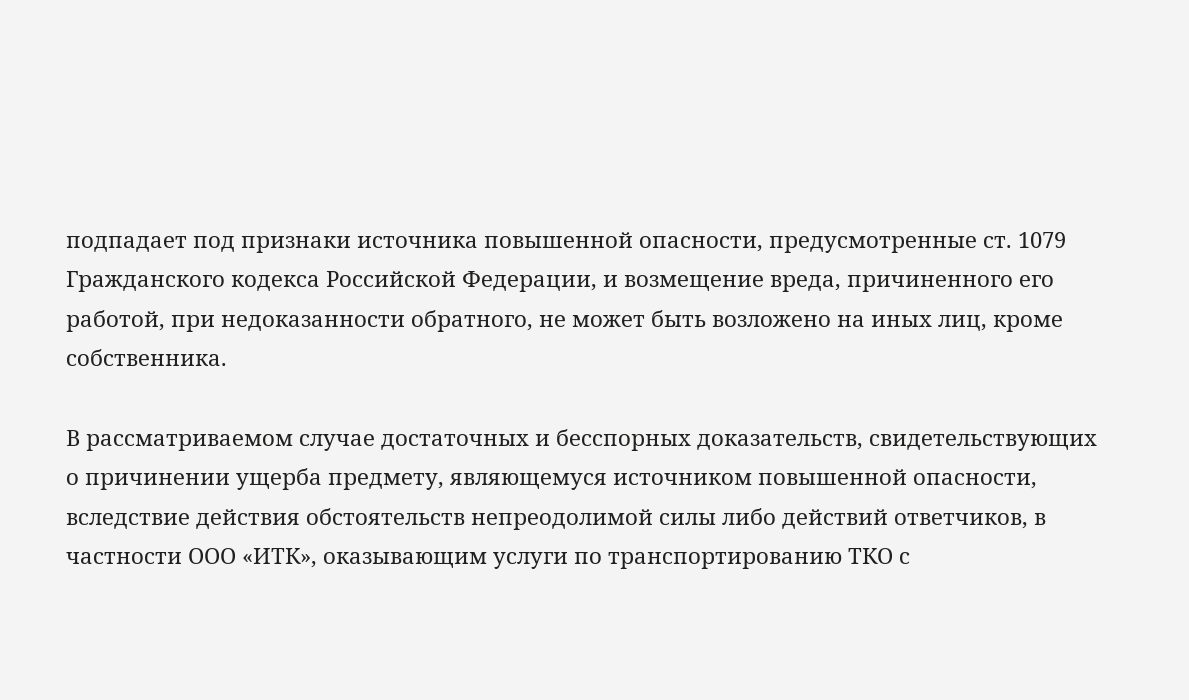подпадает под признаки источника повышенной опасности, предусмотренные ст. 1079 Гражданского кодекса Российской Федерации, и возмещение вреда, причиненного его работой, при недоказанности обратного, не может быть возложено на иных лиц, кроме собственника.

В рассматриваемом случае достаточных и бесспорных доказательств, свидетельствующих о причинении ущерба предмету, являющемуся источником повышенной опасности, вследствие действия обстоятельств непреодолимой силы либо действий ответчиков, в частности ООО «ИТК», оказывающим услуги по транспортированию ТКО с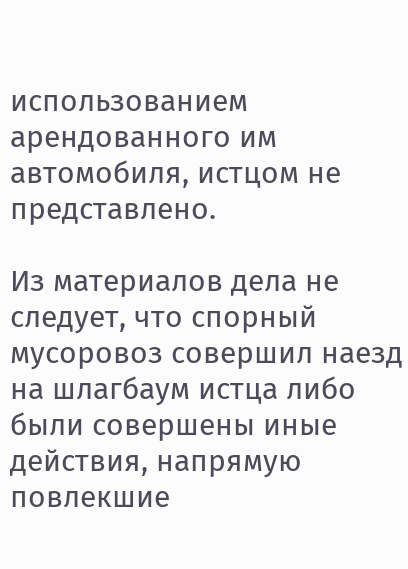использованием арендованного им автомобиля, истцом не представлено.

Из материалов дела не следует, что спорный мусоровоз совершил наезд на шлагбаум истца либо были совершены иные действия, напрямую повлекшие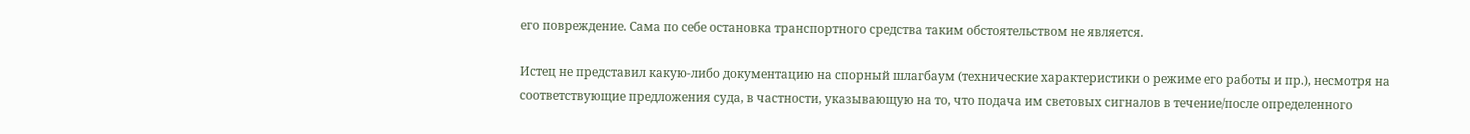его повреждение. Сама по себе остановка транспортного средства таким обстоятельством не является.

Истец не представил какую-либо документацию на спорный шлагбаум (технические характеристики о режиме его работы и пр.), несмотря на соответствующие предложения суда, в частности, указывающую на то, что подача им световых сигналов в течение/после определенного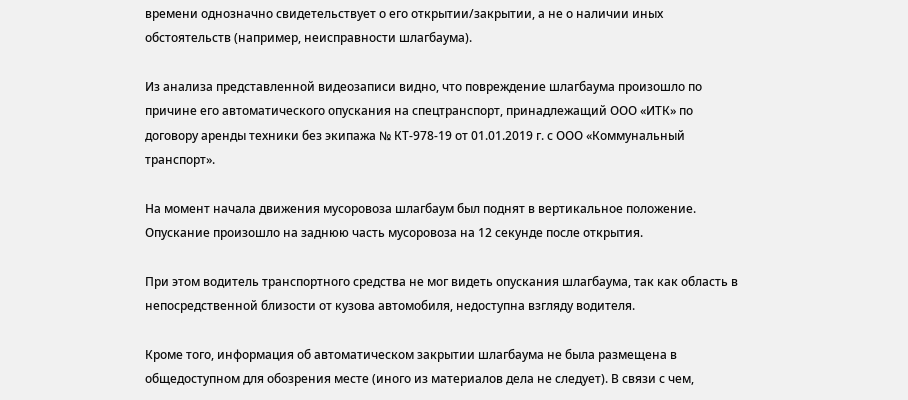времени однозначно свидетельствует о его открытии/закрытии, а не о наличии иных обстоятельств (например, неисправности шлагбаума).

Из анализа представленной видеозаписи видно, что повреждение шлагбаума произошло по причине его автоматического опускания на спецтранспорт, принадлежащий ООО «ИТК» по договору аренды техники без экипажа № КТ-978-19 от 01.01.2019 г. с ООО «Коммунальный транспорт».

На момент начала движения мусоровоза шлагбаум был поднят в вертикальное положение. Опускание произошло на заднюю часть мусоровоза на 12 секунде после открытия.

При этом водитель транспортного средства не мог видеть опускания шлагбаума, так как область в непосредственной близости от кузова автомобиля, недоступна взгляду водителя.

Кроме того, информация об автоматическом закрытии шлагбаума не была размещена в общедоступном для обозрения месте (иного из материалов дела не следует). В связи с чем,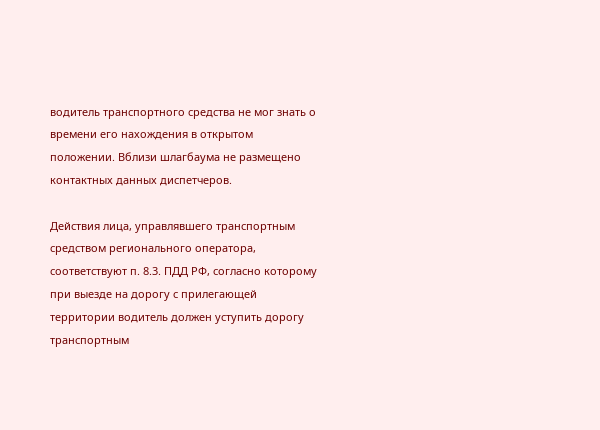водитель транспортного средства не мог знать о времени его нахождения в открытом положении. Вблизи шлагбаума не размещено контактных данных диспетчеров.

Действия лица, управлявшего транспортным средством регионального оператора, соответствуют п. 8.3. ПДД РФ, согласно которому при выезде на дорогу с прилегающей территории водитель должен уступить дорогу транспортным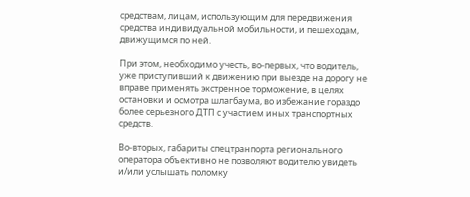средствам, лицам, использующим для передвижения средства индивидуальной мобильности, и пешеходам, движущимся по ней.

При этом, необходимо учесть, во-первых, что водитель, уже приступивший к движению при выезде на дорогу не вправе применять экстренное торможение, в целях остановки и осмотра шлагбаума, во избежание гораздо более серьезного ДТП с участием иных транспортных средств.

Во-вторых, габариты спецтранпорта регионального оператора объективно не позволяют водителю увидеть и/или услышать поломку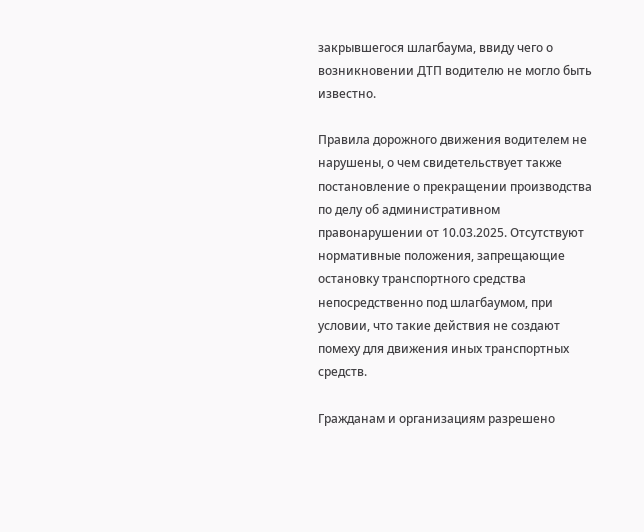закрывшегося шлагбаума, ввиду чего о возникновении ДТП водителю не могло быть известно.

Правила дорожного движения водителем не нарушены, о чем свидетельствует также постановление о прекращении производства по делу об административном правонарушении от 10.03.2025. Отсутствуют нормативные положения, запрещающие остановку транспортного средства непосредственно под шлагбаумом, при условии, что такие действия не создают помеху для движения иных транспортных средств.

Гражданам и организациям разрешено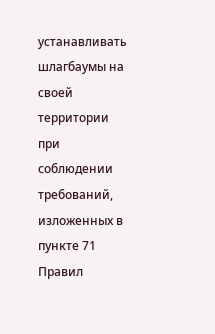устанавливать шлагбаумы на своей территории при соблюдении требований, изложенных в пункте 71 Правил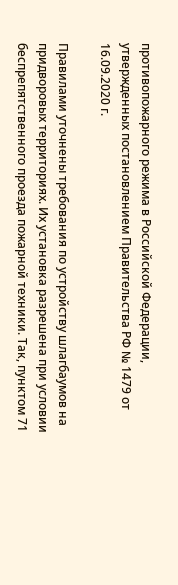противопожарного режима в Российской Федерации, утвержденных постановлением Правительства РФ № 1479 от 16.09.2020 г.

Правилами уточнены требования по устройству шлагбаумов на придворовых территориях. Их установка разрешена при условии беспрепятственного проезда пожарной техники. Так, пунктом 71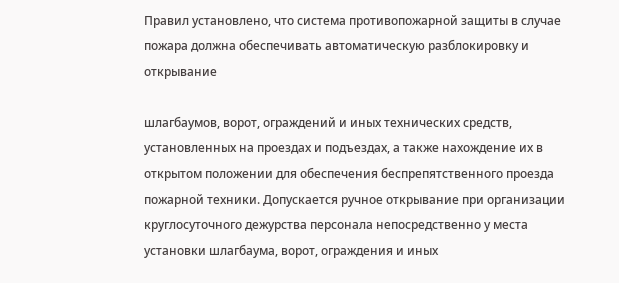Правил установлено, что система противопожарной защиты в случае пожара должна обеспечивать автоматическую разблокировку и открывание

шлагбаумов, ворот, ограждений и иных технических средств, установленных на проездах и подъездах, а также нахождение их в открытом положении для обеспечения беспрепятственного проезда пожарной техники. Допускается ручное открывание при организации круглосуточного дежурства персонала непосредственно у места установки шлагбаума, ворот, ограждения и иных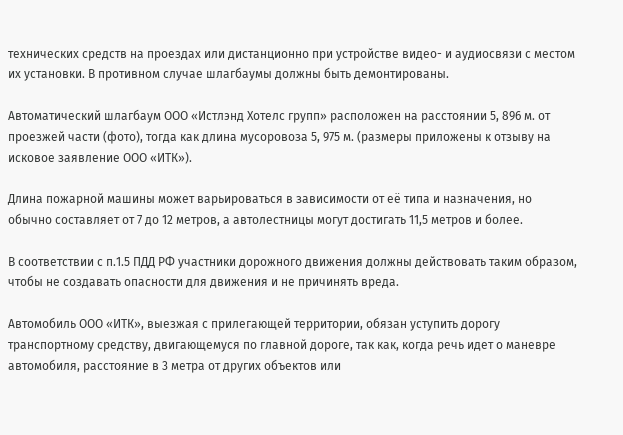технических средств на проездах или дистанционно при устройстве видео- и аудиосвязи с местом их установки. В противном случае шлагбаумы должны быть демонтированы.

Автоматический шлагбаум ООО «Истлэнд Хотелс групп» расположен на расстоянии 5, 896 м. от проезжей части (фото), тогда как длина мусоровоза 5, 975 м. (размеры приложены к отзыву на исковое заявление ООО «ИТК»).

Длина пожарной машины может варьироваться в зависимости от её типа и назначения, но обычно составляет от 7 до 12 метров, а автолестницы могут достигать 11,5 метров и более.

В соответствии с п.1.5 ПДД РФ участники дорожного движения должны действовать таким образом, чтобы не создавать опасности для движения и не причинять вреда.

Автомобиль ООО «ИТК», выезжая с прилегающей территории, обязан уступить дорогу транспортному средству, двигающемуся по главной дороге, так как, когда речь идет о маневре автомобиля, расстояние в 3 метра от других объектов или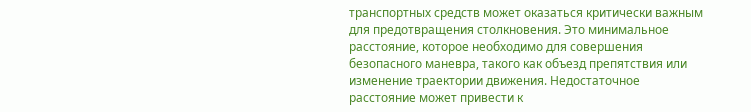транспортных средств может оказаться критически важным для предотвращения столкновения. Это минимальное расстояние, которое необходимо для совершения безопасного маневра, такого как объезд препятствия или изменение траектории движения. Недостаточное расстояние может привести к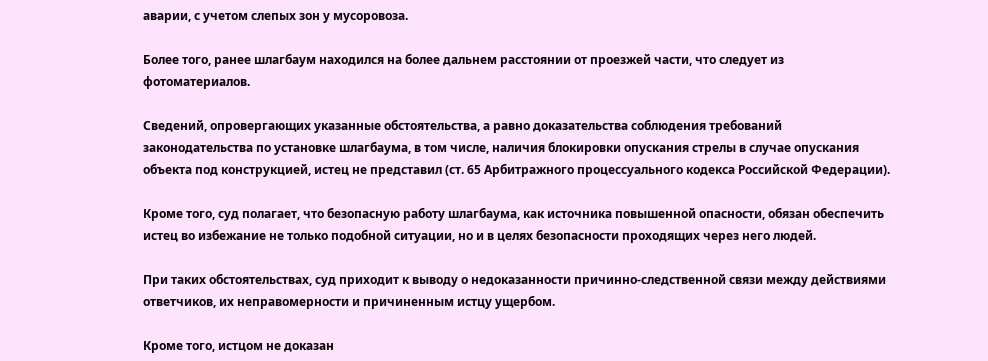аварии, с учетом слепых зон у мусоровоза.

Более того, ранее шлагбаум находился на более дальнем расстоянии от проезжей части, что следует из фотоматериалов.

Сведений, опровергающих указанные обстоятельства, а равно доказательства соблюдения требований законодательства по установке шлагбаума, в том числе, наличия блокировки опускания стрелы в случае опускания объекта под конструкцией, истец не представил (ст. 65 Арбитражного процессуального кодекса Российской Федерации).

Кроме того, суд полагает, что безопасную работу шлагбаума, как источника повышенной опасности, обязан обеспечить истец во избежание не только подобной ситуации, но и в целях безопасности проходящих через него людей.

При таких обстоятельствах, суд приходит к выводу о недоказанности причинно-следственной связи между действиями ответчиков, их неправомерности и причиненным истцу ущербом.

Кроме того, истцом не доказан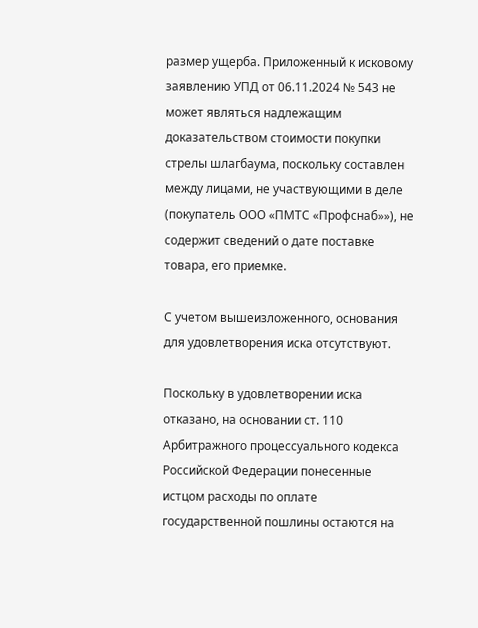размер ущерба. Приложенный к исковому заявлению УПД от 06.11.2024 № 543 не может являться надлежащим доказательством стоимости покупки стрелы шлагбаума, поскольку составлен между лицами, не участвующими в деле (покупатель ООО «ПМТС «Профснаб»»), не содержит сведений о дате поставке товара, его приемке.

С учетом вышеизложенного, основания для удовлетворения иска отсутствуют.

Поскольку в удовлетворении иска отказано, на основании ст. 110 Арбитражного процессуального кодекса Российской Федерации понесенные истцом расходы по оплате государственной пошлины остаются на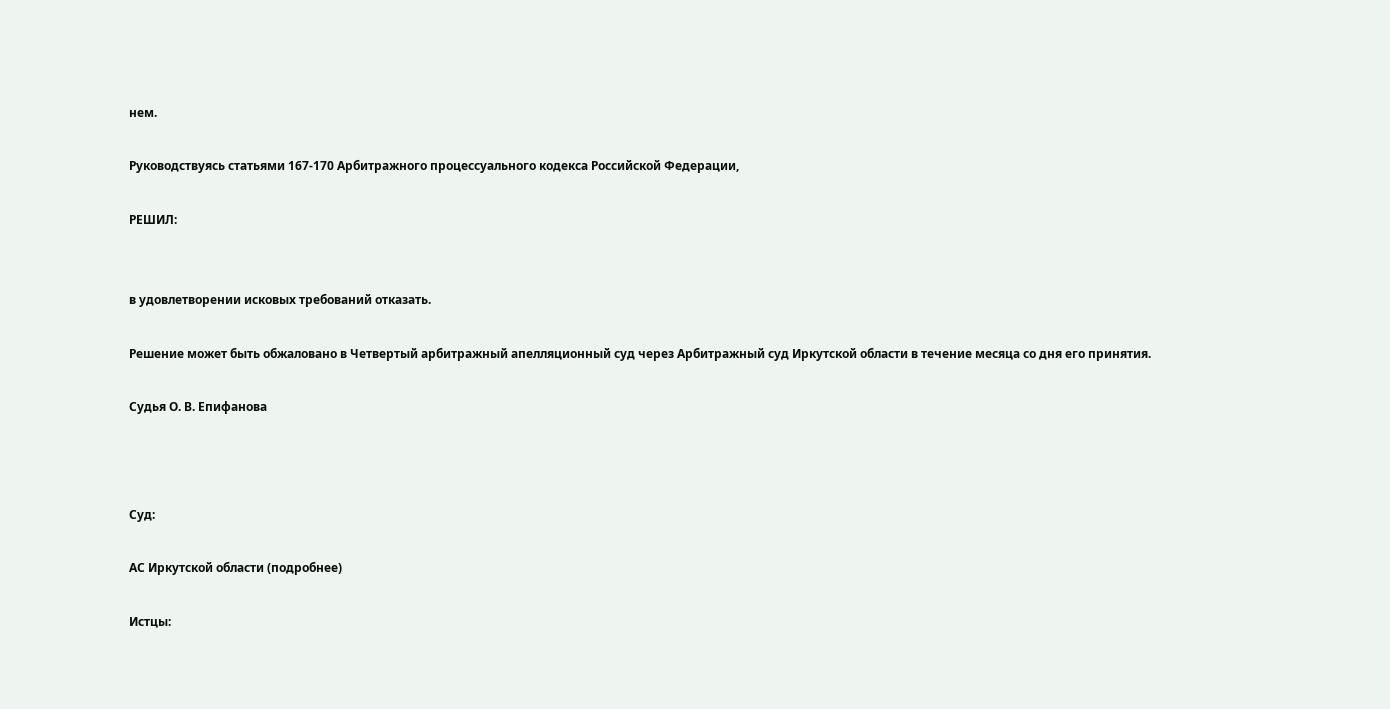нем.

Руководствуясь статьями 167-170 Арбитражного процессуального кодекса Российской Федерации,

РЕШИЛ:


в удовлетворении исковых требований отказать.

Решение может быть обжаловано в Четвертый арбитражный апелляционный суд через Арбитражный суд Иркутской области в течение месяца со дня его принятия.

Судья О. В. Епифанова



Суд:

АС Иркутской области (подробнее)

Истцы: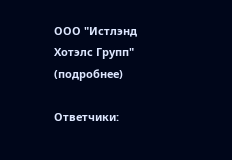ООО "Истлэнд Хотэлс Групп" (подробнее)

Ответчики: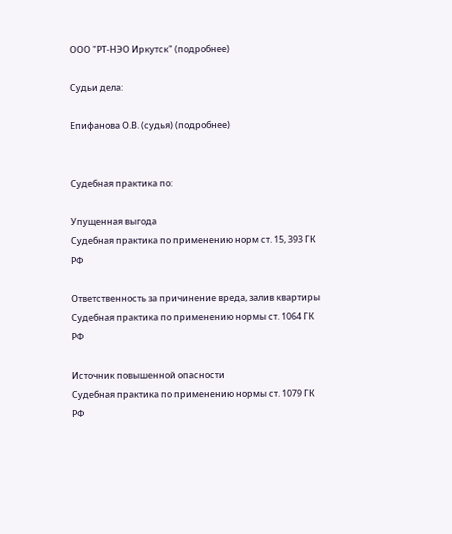ООО "РТ-НЭО Иркутск" (подробнее)

Судьи дела:

Епифанова О.В. (судья) (подробнее)


Судебная практика по:

Упущенная выгода
Судебная практика по применению норм ст. 15, 393 ГК РФ

Ответственность за причинение вреда, залив квартиры
Судебная практика по применению нормы ст. 1064 ГК РФ

Источник повышенной опасности
Судебная практика по применению нормы ст. 1079 ГК РФ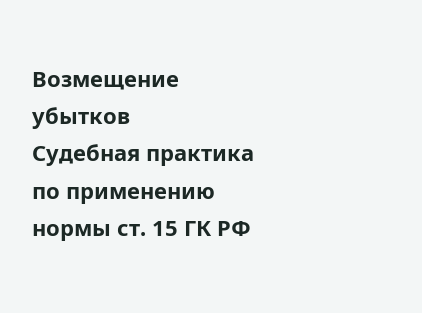Возмещение убытков
Судебная практика по применению нормы ст. 15 ГК РФ